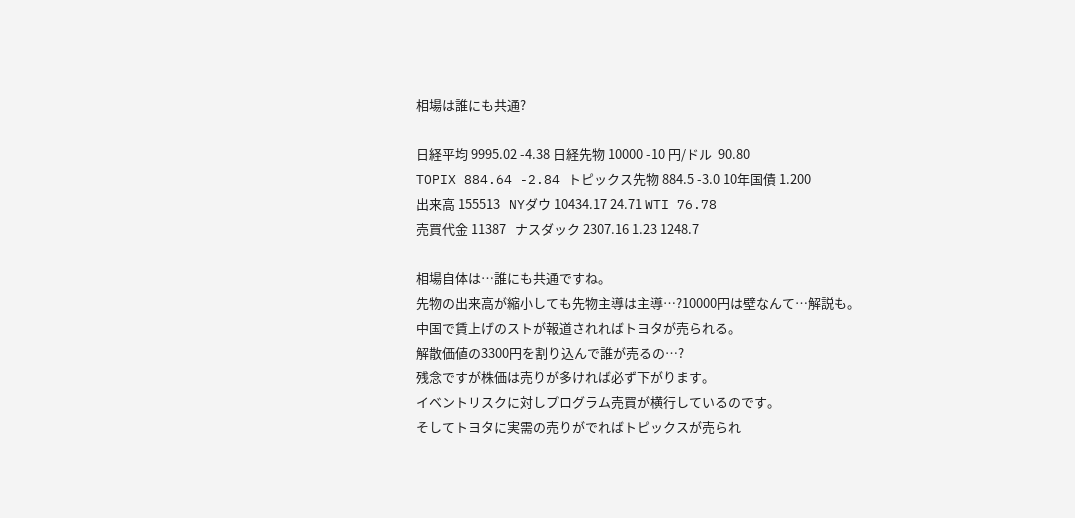相場は誰にも共通?

日経平均 9995.02 -4.38 日経先物 10000 -10 円/ドル  90.80
TOPIX 884.64 -2.84 トピックス先物 884.5 -3.0 10年国債 1.200
出来高 155513   NYダウ 10434.17 24.71 WTI 76.78
売買代金 11387   ナスダック 2307.16 1.23 1248.7

相場自体は…誰にも共通ですね。
先物の出来高が縮小しても先物主導は主導…?10000円は壁なんて…解説も。
中国で賃上げのストが報道されればトヨタが売られる。
解散価値の3300円を割り込んで誰が売るの…?
残念ですが株価は売りが多ければ必ず下がります。
イベントリスクに対しプログラム売買が横行しているのです。
そしてトヨタに実需の売りがでればトピックスが売られ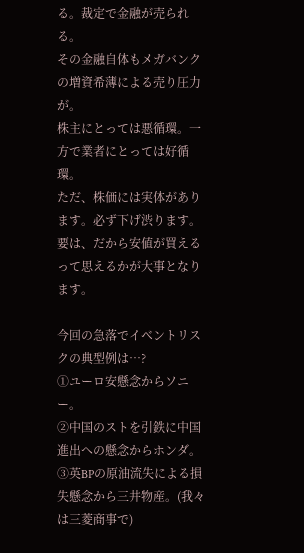る。裁定で金融が売られる。
その金融自体もメガバンクの増資希薄による売り圧力が。
株主にとっては悪循環。一方で業者にとっては好循環。
ただ、株価には実体があります。必ず下げ渋ります。
要は、だから安値が買えるって思えるかが大事となります。

今回の急落でイベントリスクの典型例は…?
①ユーロ安懸念からソニー。
②中国のストを引鉄に中国進出への懸念からホンダ。
③英BPの原油流失による損失懸念から三井物産。(我々は三菱商事で)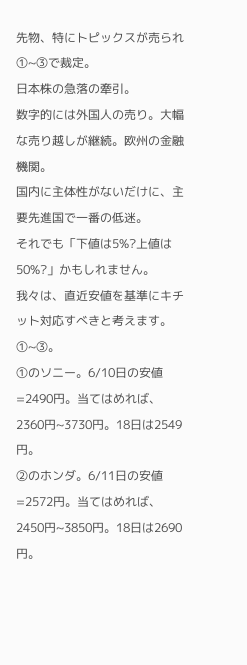先物、特にトピックスが売られ①~③で裁定。
日本株の急落の牽引。
数字的には外国人の売り。大幅な売り越しが継続。欧州の金融機関。
国内に主体性がないだけに、主要先進国で一番の低迷。
それでも「下値は5%?上値は50%?」かもしれません。
我々は、直近安値を基準にキチット対応すべきと考えます。
①~③。
①のソニー。6/10日の安値=2490円。当てはめれば、2360円~3730円。18日は2549円。
②のホンダ。6/11日の安値=2572円。当てはめれば、2450円~3850円。18日は2690円。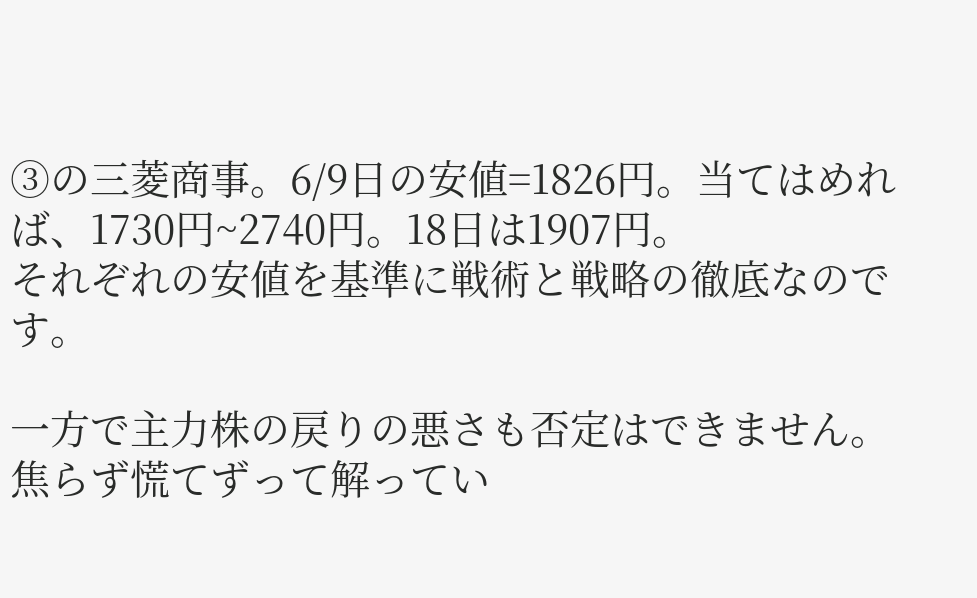③の三菱商事。6/9日の安値=1826円。当てはめれば、1730円~2740円。18日は1907円。
それぞれの安値を基準に戦術と戦略の徹底なのです。

一方で主力株の戻りの悪さも否定はできません。
焦らず慌てずって解ってい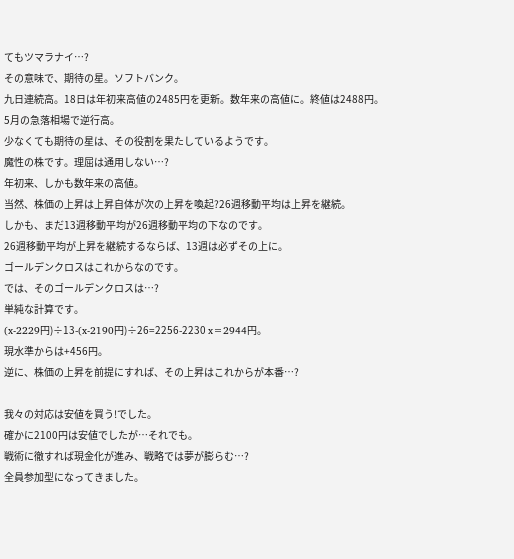てもツマラナイ…?
その意味で、期待の星。ソフトバンク。
九日連続高。18日は年初来高値の2485円を更新。数年来の高値に。終値は2488円。
5月の急落相場で逆行高。
少なくても期待の星は、その役割を果たしているようです。
魔性の株です。理屈は通用しない…?
年初来、しかも数年来の高値。
当然、株価の上昇は上昇自体が次の上昇を喚起?26週移動平均は上昇を継続。
しかも、まだ13週移動平均が26週移動平均の下なのです。
26週移動平均が上昇を継続するならば、13週は必ずその上に。
ゴールデンクロスはこれからなのです。
では、そのゴールデンクロスは…?
単純な計算です。
(x-2229円)÷13-(x-2190円)÷26=2256-2230 x=2944円。
現水準からは+456円。
逆に、株価の上昇を前提にすれば、その上昇はこれからが本番…?

我々の対応は安値を買う!でした。
確かに2100円は安値でしたが…それでも。
戦術に徹すれば現金化が進み、戦略では夢が膨らむ…?
全員参加型になってきました。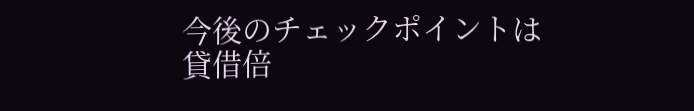今後のチェックポイントは貸借倍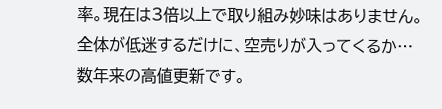率。現在は3倍以上で取り組み妙味はありません。
全体が低迷するだけに、空売りが入ってくるか…
数年来の高値更新です。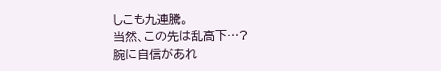しこも九連騰。
当然、この先は乱高下…?
腕に自信があれ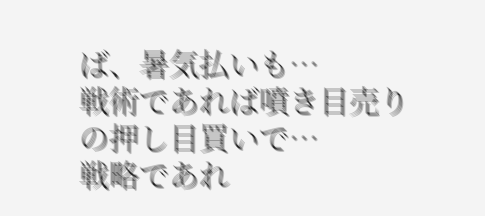ば、暑気払いも…
戦術であれば噴き目売りの押し目買いで…
戦略であれ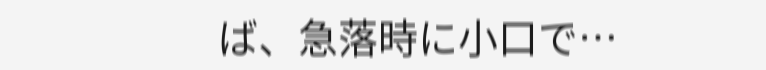ば、急落時に小口で…